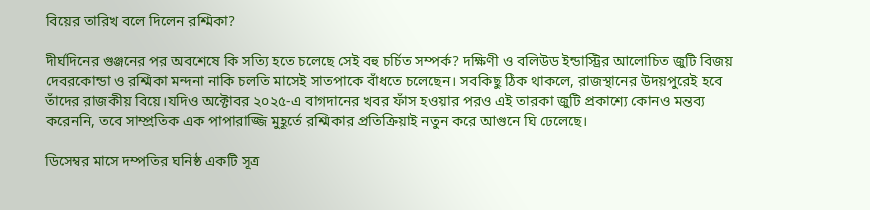বিয়ের তারিখ বলে দিলেন রশ্মিকা?

দীর্ঘদিনের গুঞ্জনের পর অবশেষে কি সত্যি হতে চলেছে সেই বহু চর্চিত সম্পর্ক? দক্ষিণী ও বলিউড ইন্ডাস্ট্রির আলোচিত জুটি বিজয় দেবরকোন্ডা ও রশ্মিকা মন্দনা নাকি চলতি মাসেই সাতপাকে বাঁধতে চলেছেন। সবকিছু ঠিক থাকলে, রাজস্থানের উদয়পুরেই হবে তাঁদের রাজকীয় বিয়ে।যদিও অক্টোবর ২০২৫-এ বাগদানের খবর ফাঁস হওয়ার পরও এই তারকা জুটি প্রকাশ্যে কোনও মন্তব্য করেননি, তবে সাম্প্রতিক এক পাপারাজ্জি মুহূর্তে রশ্মিকার প্রতিক্রিয়াই নতুন করে আগুনে ঘি ঢেলেছে।

ডিসেম্বর মাসে দম্পতির ঘনিষ্ঠ একটি সূত্র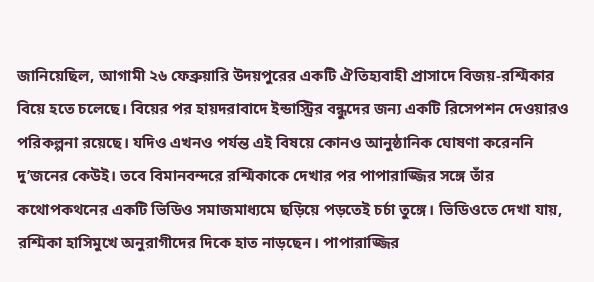জানিয়েছিল, আগামী ২৬ ফেব্রুয়ারি উদয়পুরের একটি ঐতিহ্যবাহী প্রাসাদে বিজয়-রশ্মিকার বিয়ে হতে চলেছে। বিয়ের পর হায়দরাবাদে ইন্ডাস্ট্রির বন্ধুদের জন্য একটি রিসেপশন দেওয়ারও পরিকল্পনা রয়েছে। যদিও এখনও পর্যন্ত এই বিষয়ে কোনও আনুষ্ঠানিক ঘোষণা করেননি দু’জনের কেউই। তবে বিমানবন্দরে রশ্মিকাকে দেখার পর পাপারাজ্জির সঙ্গে তাঁর কথোপকথনের একটি ভিডিও সমাজমাধ্যমে ছড়িয়ে পড়তেই চর্চা তুঙ্গে। ভিডিওতে দেখা যায়, রশ্মিকা হাসিমুখে অনুরাগীদের দিকে হাত নাড়ছেন। পাপারাজ্জির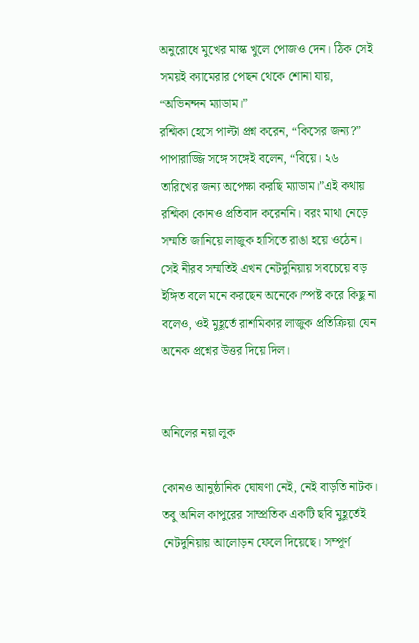অনুরোধে মুখের মাস্ক খুলে পোজও দেন। ঠিক সেই সময়ই ক্যামেরার পেছন থেকে শোনা যায়, “অভিনন্দন ম্যাডাম।”
রশ্মিকা হেসে পাল্টা প্রশ্ন করেন, “কিসের জন্য?” পাপারাজ্জি সঙ্গে সঙ্গেই বলেন, “বিয়ে। ২৬ তারিখের জন্য অপেক্ষা করছি ম্যাডাম।”এই কথায় রশ্মিকা কোনও প্রতিবাদ করেননি। বরং মাথা নেড়ে সম্মতি জানিয়ে লাজুক হাসিতে রাঙা হয়ে ওঠেন। সেই নীরব সম্মতিই এখন নেটদুনিয়ায় সবচেয়ে বড় ইঙ্গিত বলে মনে করছেন অনেকে।স্পষ্ট করে কিছু না বলেও, ওই মুহূর্তে রাশমিকার লাজুক প্রতিক্রিয়া যেন অনেক প্রশ্নের উত্তর দিয়ে দিল।


অনিলের নয়া লুক

কোনও আনুষ্ঠানিক ঘোষণা নেই, নেই বাড়তি নাটক। তবু অনিল কাপুরের সাম্প্রতিক একটি ছবি মুহূর্তেই নেটদুনিয়ায় আলোড়ন ফেলে দিয়েছে। সম্পূর্ণ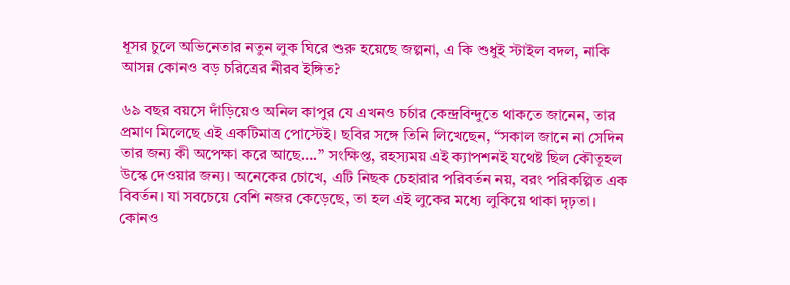ধূসর চুলে অভিনেতার নতুন লুক ঘিরে শুরু হয়েছে জল্পনা, এ কি শুধুই স্টাইল বদল, নাকি আসন্ন কোনও বড় চরিত্রের নীরব ইঙ্গিত?

৬৯ বছর বয়সে দাঁড়িয়েও অনিল কাপুর যে এখনও চর্চার কেন্দ্রবিন্দুতে থাকতে জানেন, তার প্রমাণ মিলেছে এই একটিমাত্র পোস্টেই। ছবির সঙ্গে তিনি লিখেছেন, “সকাল জানে না সেদিন তার জন্য কী অপেক্ষা করে আছে….” সংক্ষিপ্ত, রহস্যময় এই ক্যাপশনই যথেষ্ট ছিল কৌতূহল উস্কে দেওয়ার জন্য। অনেকের চোখে, এটি নিছক চেহারার পরিবর্তন নয়, বরং পরিকল্পিত এক বিবর্তন। যা সবচেয়ে বেশি নজর কেড়েছে, তা হল এই লুকের মধ্যে লুকিয়ে থাকা দৃঢ়তা। কোনও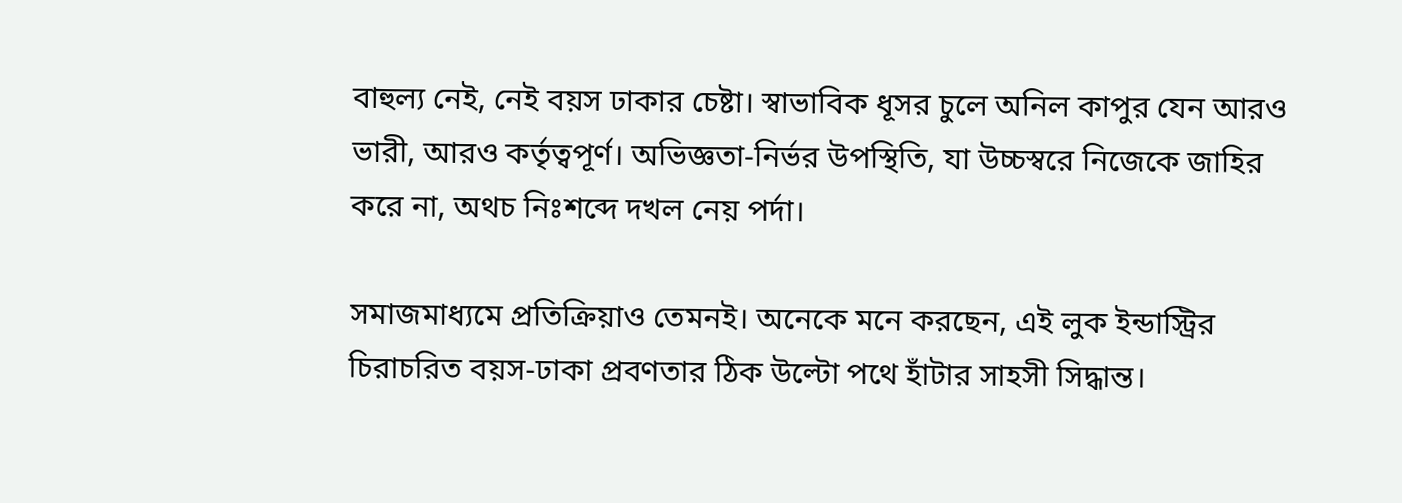বাহুল্য নেই, নেই বয়স ঢাকার চেষ্টা। স্বাভাবিক ধূসর চুলে অনিল কাপুর যেন আরও ভারী, আরও কর্তৃত্বপূর্ণ। অভিজ্ঞতা-নির্ভর উপস্থিতি, যা উচ্চস্বরে নিজেকে জাহির করে না, অথচ নিঃশব্দে দখল নেয় পর্দা।

সমাজমাধ্যমে প্রতিক্রিয়াও তেমনই। অনেকে মনে করছেন, এই লুক ইন্ডাস্ট্রির চিরাচরিত বয়স-ঢাকা প্রবণতার ঠিক উল্টো পথে হাঁটার সাহসী সিদ্ধান্ত।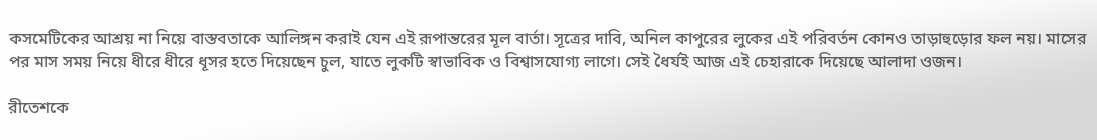কসমেটিকের আশ্রয় না নিয়ে বাস্তবতাকে আলিঙ্গন করাই যেন এই রূপান্তরের মূল বার্তা। সূত্রের দাবি, অনিল কাপুরের লুকের এই পরিবর্তন কোনও তাড়াহুড়োর ফল নয়। মাসের পর মাস সময় নিয়ে ধীরে ধীরে ধূসর হতে দিয়েছেন চুল, যাতে লুকটি স্বাভাবিক ও বিশ্বাসযোগ্য লাগে। সেই ধৈর্যই আজ এই চেহারাকে দিয়েছে আলাদা ওজন।

রীতেশকে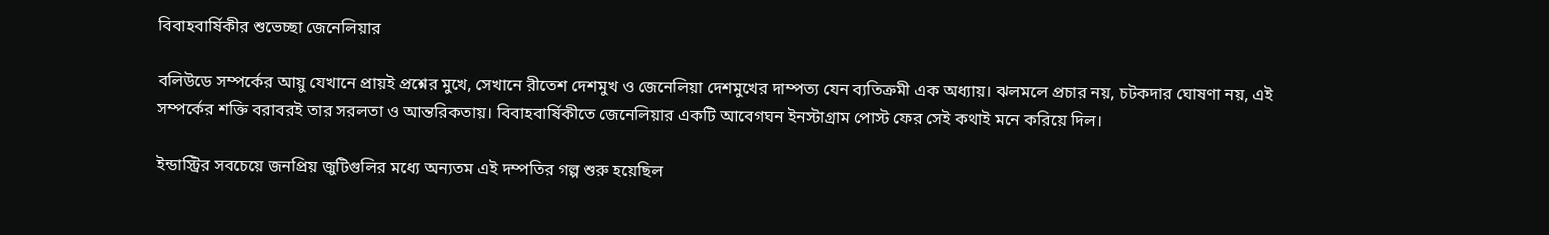বিবাহবার্ষিকীর শুভেচ্ছা জেনেলিয়ার

বলিউডে সম্পর্কের আয়ু যেখানে প্রায়ই প্রশ্নের মুখে, সেখানে রীতেশ দেশমুখ ও জেনেলিয়া দেশমুখের দাম্পত্য যেন ব্যতিক্রমী এক অধ্যায়। ঝলমলে প্রচার নয়, চটকদার ঘোষণা নয়, এই সম্পর্কের শক্তি বরাবরই তার সরলতা ও আন্তরিকতায়। বিবাহবার্ষিকীতে জেনেলিয়ার একটি আবেগঘন ইনস্টাগ্রাম পোস্ট ফের সেই কথাই মনে করিয়ে দিল।

ইন্ডাস্ট্রির সবচেয়ে জনপ্রিয় জুটিগুলির মধ্যে অন্যতম এই দম্পতির গল্প শুরু হয়েছিল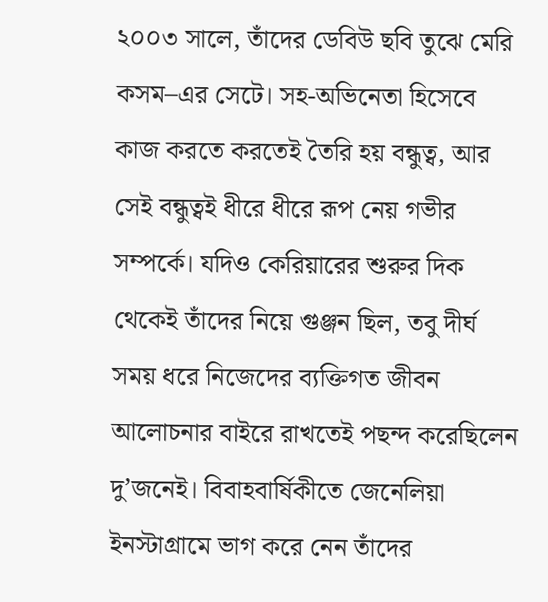২০০৩ সালে, তাঁদের ডেবিউ ছবি তুঝে মেরি কসম–এর সেটে। সহ-অভিনেতা হিসেবে কাজ করতে করতেই তৈরি হয় বন্ধুত্ব, আর সেই বন্ধুত্বই ধীরে ধীরে রূপ নেয় গভীর সম্পর্কে। যদিও কেরিয়ারের শুরুর দিক থেকেই তাঁদের নিয়ে গুঞ্জন ছিল, তবু দীর্ঘ সময় ধরে নিজেদের ব্যক্তিগত জীবন আলোচনার বাইরে রাখতেই পছন্দ করেছিলেন দু’জনেই। বিবাহবার্ষিকীতে জেনেলিয়া ইনস্টাগ্রামে ভাগ করে নেন তাঁদের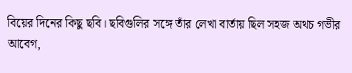বিয়ের দিনের কিছু ছবি। ছবিগুলির সঙ্গে তাঁর লেখা বার্তায় ছিল সহজ অথচ গভীর আবেগ,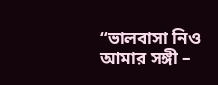“ভালবাসা নিও  আমার সঙ্গী –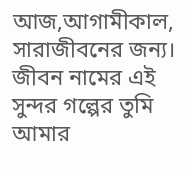আজ,আগামীকাল, সারাজীবনের জন্য। জীবন নামের এই সুন্দর গল্পের তুমি আমার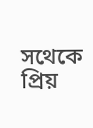সথেকে প্রিয়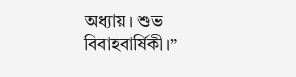অধ্যায়। শুভ বিবাহবার্ষিকী।”